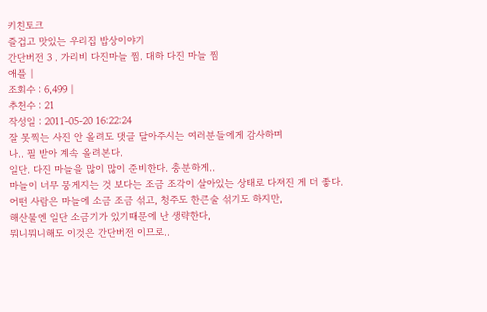키친토크
즐겁고 맛있는 우리집 밥상이야기
간단버전 3 . 가리비 다진마늘 찜. 대하 다진 마늘 찜
애플 |
조회수 : 6,499 |
추천수 : 21
작성일 : 2011-05-20 16:22:24
잘 못찍는 사진 안 올려도 댓글 달아주시는 여러분들에게 감사하며
나.. 필 받아 계속 올려본다.
일단. 다진 마늘을 많이 많이 준비한다. 충분하게..
마늘이 너무 뭉게지는 것 보다는 조금 조각이 살아있는 상태로 다져진 게 더 좋다.
어떤 사람은 마늘에 소금 조금 섞고, 청주도 한큰술 섞기도 하지만,
해산물엔 일단 소금기가 있기때문에 난 생략한다,
뭐니뭐니해도 이것은 간단버전 이므로..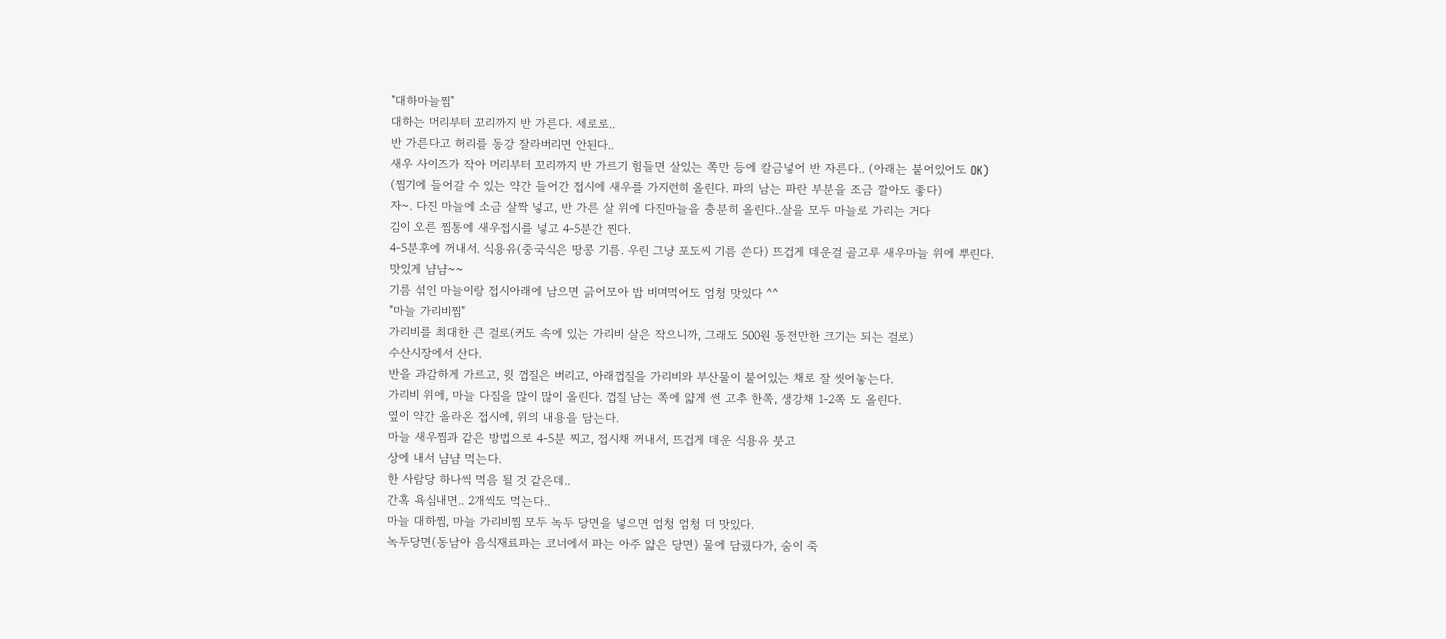"대하마늘찜"
대하는 머리부터 꼬리까지 반 가른다. 세로로..
반 가른다고 허리를 동강 잘라버리면 안된다..
새우 사이즈가 작아 머리부터 꼬리까지 반 가르기 힘들면 살있는 쪽만 등에 칼금넣어 반 자른다.. (아래는 붙어있어도 OK)
(찜기에 들어갈 수 있는 약간 들어간 접시에 새우를 가지런히 올린다. 파의 남는 파란 부분을 조금 깔아도 좋다)
자~. 다진 마늘에 소금 살짝 넣고, 반 가른 살 위에 다진마늘을 충분히 올린다..살을 모두 마늘로 가리는 거다
김이 오른 찜통에 새우접시를 넣고 4-5분간 찐다.
4-5분후에 꺼내서. 식용유(중국식은 땅콩 기름. 우린 그냥 포도씨 기름 쓴다) 뜨겁게 데운걸 골고루 새우마늘 위에 뿌린다.
맛있게 냠냠~~
기름 섞인 마늘이랑 접시아래에 남으면 긁어모아 밥 비며먹어도 엄청 맛있다 ^^
"마늘 가리비찜"
가리비를 최대한 큰 걸로(커도 속에 있는 가리비 살은 작으니까, 그래도 500원 동전만한 크기는 되는 걸로)
수산시장에서 산다.
반을 과감하게 가르고, 윗 껍질은 버리고, 아래껍질을 가리비와 부산물이 붙어있는 채로 잘 씻어놓는다.
가리비 위에, 마늘 다짐을 많이 많이 올린다. 껍질 남는 쪽에 얇게 썬 고추 한쪽, 생강채 1-2쪽 도 올린다.
옆이 약간 올라온 접시에, 위의 내용을 담는다.
마늘 새우찜과 같은 방법으로 4-5분 찌고, 접시채 꺼내서, 뜨겁게 데운 식용유 붓고
상에 내서 냠냠 먹는다.
한 사람당 하나씩 먹음 될 것 같은데..
간혹 욕심내면.. 2개씩도 먹는다..
마늘 대하찜, 마늘 가리비찜 모두 녹두 당면을 넣으면 엄청 엄청 더 맛있다.
녹두당면(동남아 음식재료파는 코너에서 파는 아주 얇은 당면) 물에 담궜다가, 숨이 죽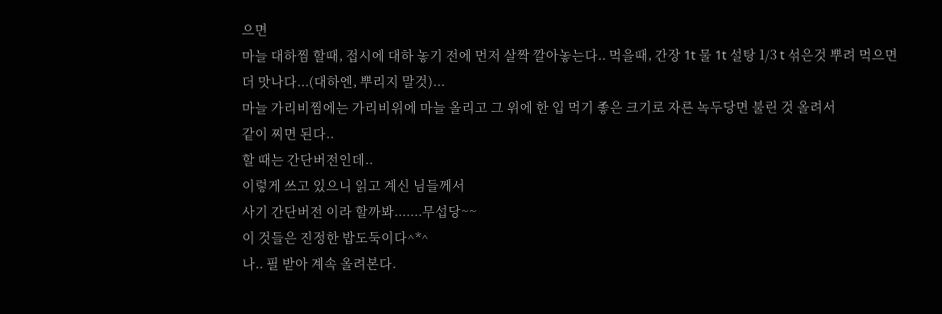으면
마늘 대하찜 할때, 접시에 대하 놓기 전에 먼저 살짝 깔아놓는다.. 먹을때, 간장 1t 물 1t 설탕 1/3 t 섞은것 뿌려 먹으면 더 맛나다...(대하엔, 뿌리지 말것)...
마늘 가리비찜에는 가리비위에 마늘 올리고 그 위에 한 입 먹기 좋은 크기로 자른 녹두당면 불린 것 올려서
같이 찌면 된다..
할 때는 간단버전인데..
이렇게 쓰고 있으니 읽고 계신 님들께서
사기 간단버전 이라 할까봐.......무섭당~~
이 것들은 진정한 밥도둑이다^*^
나.. 필 받아 계속 올려본다.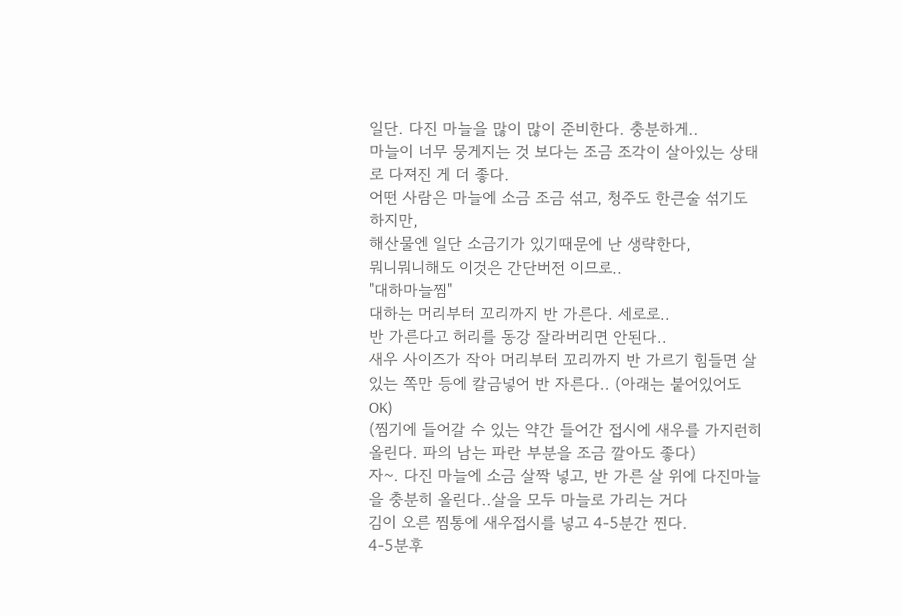일단. 다진 마늘을 많이 많이 준비한다. 충분하게..
마늘이 너무 뭉게지는 것 보다는 조금 조각이 살아있는 상태로 다져진 게 더 좋다.
어떤 사람은 마늘에 소금 조금 섞고, 청주도 한큰술 섞기도 하지만,
해산물엔 일단 소금기가 있기때문에 난 생략한다,
뭐니뭐니해도 이것은 간단버전 이므로..
"대하마늘찜"
대하는 머리부터 꼬리까지 반 가른다. 세로로..
반 가른다고 허리를 동강 잘라버리면 안된다..
새우 사이즈가 작아 머리부터 꼬리까지 반 가르기 힘들면 살있는 쪽만 등에 칼금넣어 반 자른다.. (아래는 붙어있어도 OK)
(찜기에 들어갈 수 있는 약간 들어간 접시에 새우를 가지런히 올린다. 파의 남는 파란 부분을 조금 깔아도 좋다)
자~. 다진 마늘에 소금 살짝 넣고, 반 가른 살 위에 다진마늘을 충분히 올린다..살을 모두 마늘로 가리는 거다
김이 오른 찜통에 새우접시를 넣고 4-5분간 찐다.
4-5분후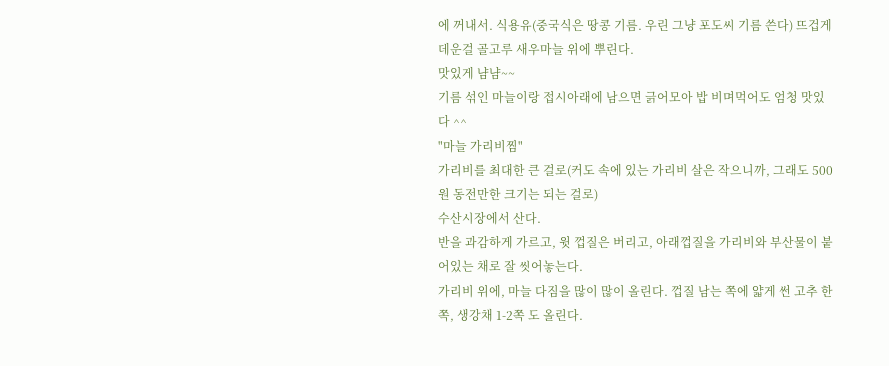에 꺼내서. 식용유(중국식은 땅콩 기름. 우린 그냥 포도씨 기름 쓴다) 뜨겁게 데운걸 골고루 새우마늘 위에 뿌린다.
맛있게 냠냠~~
기름 섞인 마늘이랑 접시아래에 남으면 긁어모아 밥 비며먹어도 엄청 맛있다 ^^
"마늘 가리비찜"
가리비를 최대한 큰 걸로(커도 속에 있는 가리비 살은 작으니까, 그래도 500원 동전만한 크기는 되는 걸로)
수산시장에서 산다.
반을 과감하게 가르고, 윗 껍질은 버리고, 아래껍질을 가리비와 부산물이 붙어있는 채로 잘 씻어놓는다.
가리비 위에, 마늘 다짐을 많이 많이 올린다. 껍질 남는 쪽에 얇게 썬 고추 한쪽, 생강채 1-2쪽 도 올린다.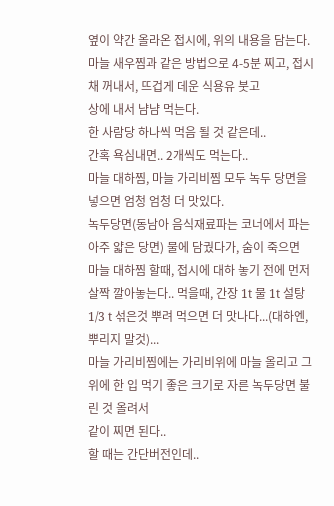옆이 약간 올라온 접시에, 위의 내용을 담는다.
마늘 새우찜과 같은 방법으로 4-5분 찌고, 접시채 꺼내서, 뜨겁게 데운 식용유 붓고
상에 내서 냠냠 먹는다.
한 사람당 하나씩 먹음 될 것 같은데..
간혹 욕심내면.. 2개씩도 먹는다..
마늘 대하찜, 마늘 가리비찜 모두 녹두 당면을 넣으면 엄청 엄청 더 맛있다.
녹두당면(동남아 음식재료파는 코너에서 파는 아주 얇은 당면) 물에 담궜다가, 숨이 죽으면
마늘 대하찜 할때, 접시에 대하 놓기 전에 먼저 살짝 깔아놓는다.. 먹을때, 간장 1t 물 1t 설탕 1/3 t 섞은것 뿌려 먹으면 더 맛나다...(대하엔, 뿌리지 말것)...
마늘 가리비찜에는 가리비위에 마늘 올리고 그 위에 한 입 먹기 좋은 크기로 자른 녹두당면 불린 것 올려서
같이 찌면 된다..
할 때는 간단버전인데..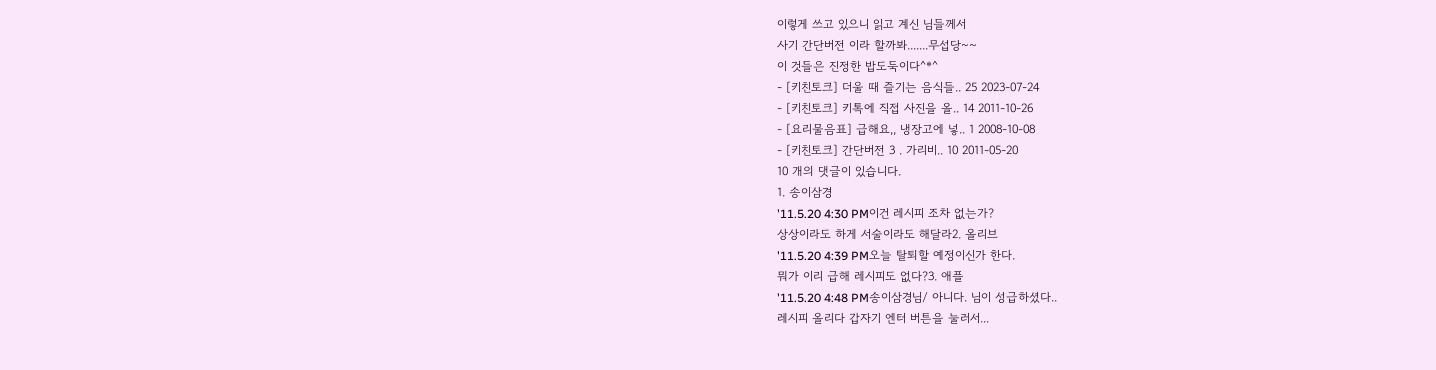이렇게 쓰고 있으니 읽고 계신 님들께서
사기 간단버전 이라 할까봐.......무섭당~~
이 것들은 진정한 밥도둑이다^*^
- [키친토크] 더울 때 즐기는 음식들.. 25 2023-07-24
- [키친토크] 키톡에 직접 사진을 올.. 14 2011-10-26
- [요리물음표] 급해요,, 냉장고에 넣.. 1 2008-10-08
- [키친토크] 간단버전 3 . 가리비.. 10 2011-05-20
10 개의 댓글이 있습니다.
1. 송이삼경
'11.5.20 4:30 PM이건 레시피 조차 없는가?
상상이라도 하게 서술이라도 해달라2. 올리브
'11.5.20 4:39 PM오늘 탈퇴할 예정이신가 한다.
뭐가 이리 급해 레시피도 없다?3. 애플
'11.5.20 4:48 PM송이삼경님/ 아니다. 님이 성급하셨다..
레시피 올리다 갑자기 엔터 버튼을 눌러서...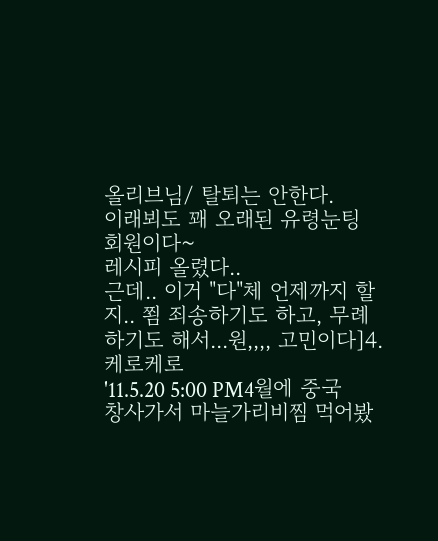올리브님/ 탈퇴는 안한다.
이래뵈도 꽤 오래된 유령눈팅 회원이다~
레시피 올렸다..
근데.. 이거 "다"체 언제까지 할지.. 쬠 죄송하기도 하고, 무례하기도 해서...원,,,, 고민이다]4. 케로케로
'11.5.20 5:00 PM4월에 중국 창사가서 마늘가리비찜 먹어봤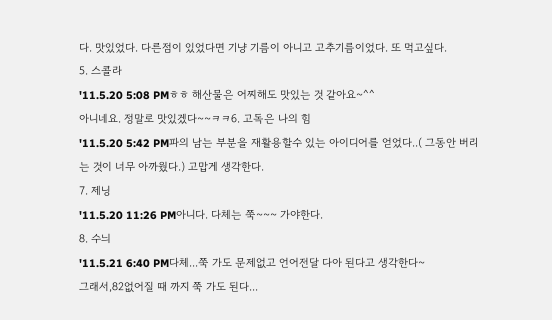다. 맛있었다. 다른점이 있었다면 기냥 기름이 아니고 고추기름이었다. 또 먹고싶다.
5. 스콜라
'11.5.20 5:08 PMㅎㅎ 해산물은 어찌해도 맛있는 것 같아요~^^
아니네요. 정말로 맛있겠다~~ㅋㅋ6. 고독은 나의 힘
'11.5.20 5:42 PM파의 남는 부분을 재활용할수 있는 아이디어를 얻었다..( 그동안 버리는 것이 너무 아까웠다.) 고맙게 생각한다.
7. 제닝
'11.5.20 11:26 PM아니다. 다체는 쭉~~~ 가야한다.
8. 수늬
'11.5.21 6:40 PM다체...쭉 가도 문제없고 언어전달 다아 된다고 생각한다~
그래서,82없어질 때 까지 쭉 가도 된다...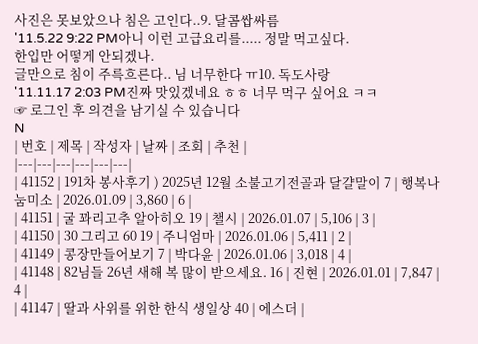사진은 못보았으나 침은 고인다..9. 달콤쌉싸름
'11.5.22 9:22 PM아니 이런 고급요리를..... 정말 먹고싶다.
한입만 어떻게 안되겠나.
글만으로 침이 주륵흐른다.. 님 너무한다 ㅠ10. 독도사랑
'11.11.17 2:03 PM진짜 맛있겠네요 ㅎㅎ 너무 먹구 싶어요 ㅋㅋ
☞ 로그인 후 의견을 남기실 수 있습니다
N
| 번호 | 제목 | 작성자 | 날짜 | 조회 | 추천 |
|---|---|---|---|---|---|
| 41152 | 191차 봉사후기 ) 2025년 12월 소불고기전골과 달걀말이 7 | 행복나눔미소 | 2026.01.09 | 3,860 | 6 |
| 41151 | 굴 꽈리고추 알아히오 19 | 챌시 | 2026.01.07 | 5,106 | 3 |
| 41150 | 30 그리고 60 19 | 주니엄마 | 2026.01.06 | 5,411 | 2 |
| 41149 | 콩장만들어보기 7 | 박다윤 | 2026.01.06 | 3,018 | 4 |
| 41148 | 82님들 26년 새해 복 많이 받으세요. 16 | 진현 | 2026.01.01 | 7,847 | 4 |
| 41147 | 딸과 사위를 위한 한식 생일상 40 | 에스더 |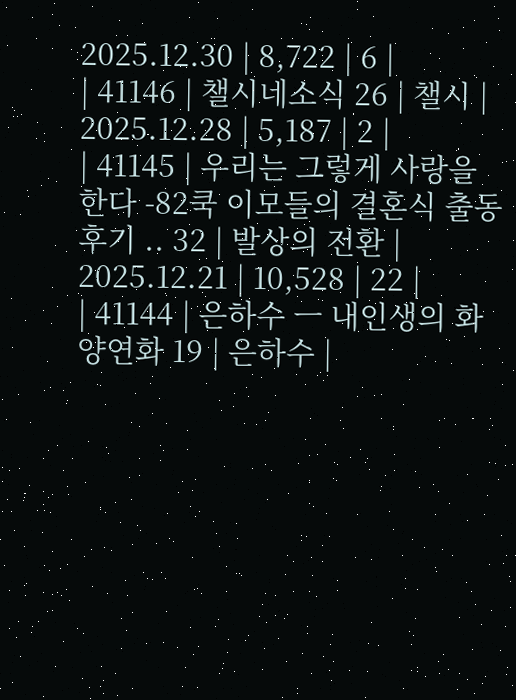2025.12.30 | 8,722 | 6 |
| 41146 | 챌시네소식 26 | 챌시 | 2025.12.28 | 5,187 | 2 |
| 41145 | 우리는 그렇게 사랑을 한다 -82쿡 이모들의 결혼식 출동 후기 .. 32 | 발상의 전환 | 2025.12.21 | 10,528 | 22 |
| 41144 | 은하수 ㅡ 내인생의 화양연화 19 | 은하수 |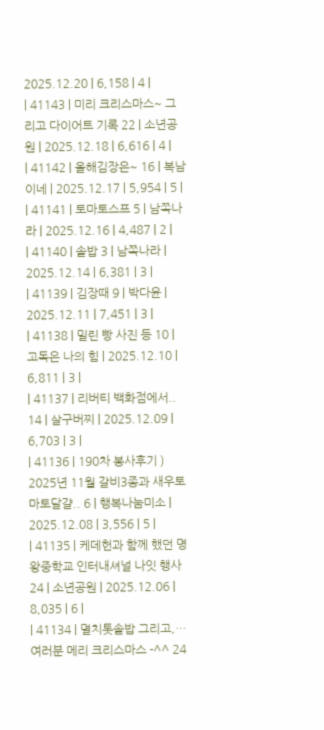2025.12.20 | 6,158 | 4 |
| 41143 | 미리 크리스마스~ 그리고 다이어트 기록 22 | 소년공원 | 2025.12.18 | 6,616 | 4 |
| 41142 | 올해김장은~ 16 | 복남이네 | 2025.12.17 | 5,954 | 5 |
| 41141 | 토마토스프 5 | 남쪽나라 | 2025.12.16 | 4,487 | 2 |
| 41140 | 솥밥 3 | 남쪽나라 | 2025.12.14 | 6,381 | 3 |
| 41139 | 김장때 9 | 박다윤 | 2025.12.11 | 7,451 | 3 |
| 41138 | 밀린 빵 사진 등 10 | 고독은 나의 힘 | 2025.12.10 | 6,811 | 3 |
| 41137 | 리버티 백화점에서.. 14 | 살구버찌 | 2025.12.09 | 6,703 | 3 |
| 41136 | 190차 봉사후기 ) 2025년 11월 갈비3종과 새우토마토달걀.. 6 | 행복나눔미소 | 2025.12.08 | 3,556 | 5 |
| 41135 | 케데헌과 함께 했던 명왕중학교 인터내셔널 나잇 행사 24 | 소년공원 | 2025.12.06 | 8,035 | 6 |
| 41134 | 멸치톳솥밥 그리고,… 여러분 메리 크리스마스 -^^ 24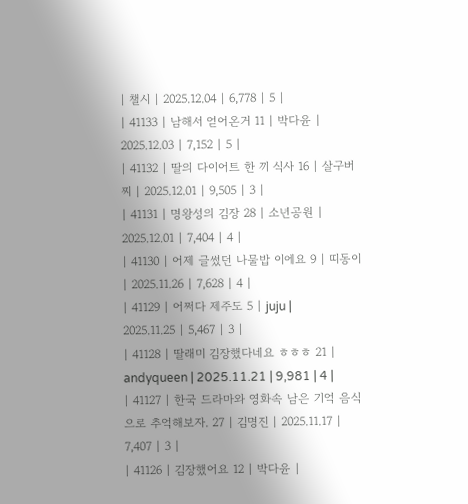| 챌시 | 2025.12.04 | 6,778 | 5 |
| 41133 | 남해서 얻어온거 11 | 박다윤 | 2025.12.03 | 7,152 | 5 |
| 41132 | 딸의 다이어트 한 끼 식사 16 | 살구버찌 | 2025.12.01 | 9,505 | 3 |
| 41131 | 명왕성의 김장 28 | 소년공원 | 2025.12.01 | 7,404 | 4 |
| 41130 | 어제 글썼던 나물밥 이에요 9 | 띠동이 | 2025.11.26 | 7,628 | 4 |
| 41129 | 어쩌다 제주도 5 | juju | 2025.11.25 | 5,467 | 3 |
| 41128 | 딸래미 김장했다네요 ㅎㅎㅎ 21 | andyqueen | 2025.11.21 | 9,981 | 4 |
| 41127 | 한국 드라마와 영화속 남은 기억 음식으로 추억해보자. 27 | 김명진 | 2025.11.17 | 7,407 | 3 |
| 41126 | 김장했어요 12 | 박다윤 |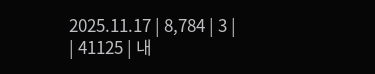2025.11.17 | 8,784 | 3 |
| 41125 | 내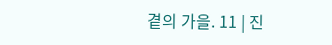곁의 가을. 11 | 진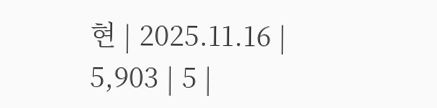현 | 2025.11.16 | 5,903 | 5 |